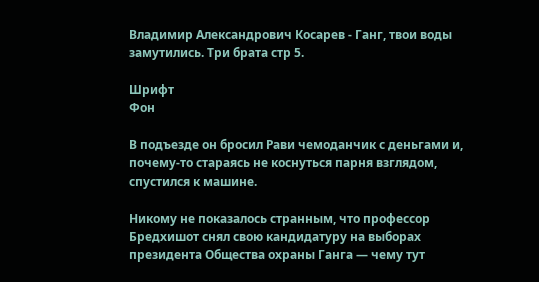Владимир Александрович Косарев - Ганг, твои воды замутились. Три брата стр 5.

Шрифт
Фон

В подъезде он бросил Рави чемоданчик с деньгами и, почему-то стараясь не коснуться парня взглядом, спустился к машине.

Никому не показалось странным, что профессор Бредхишот снял свою кандидатуру на выборах президента Общества охраны Ганга — чему тут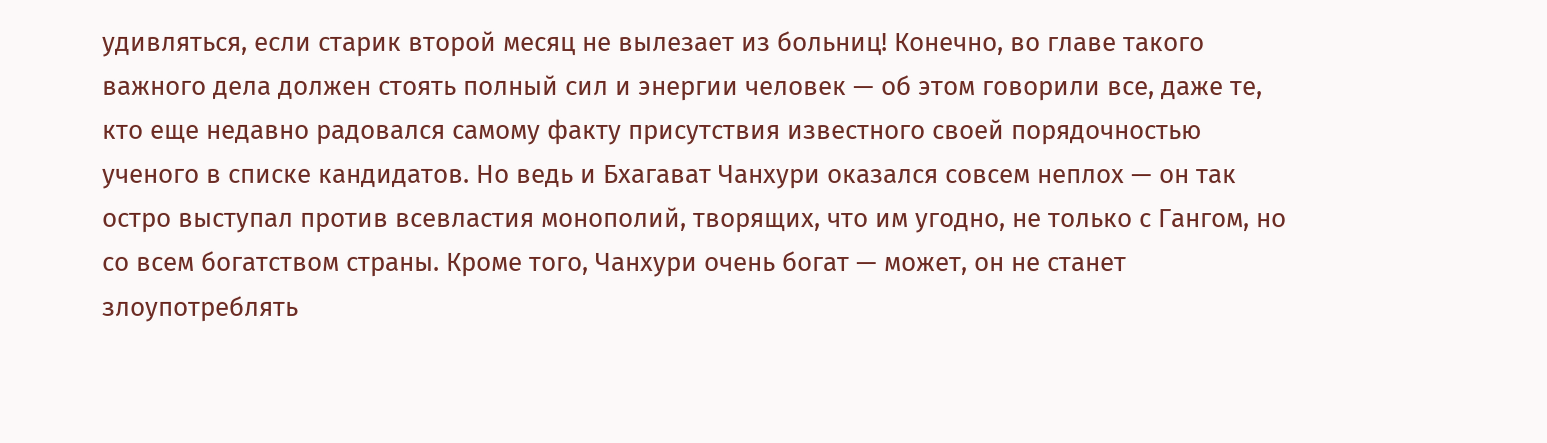удивляться, если старик второй месяц не вылезает из больниц! Конечно, во главе такого важного дела должен стоять полный сил и энергии человек — об этом говорили все, даже те, кто еще недавно радовался самому факту присутствия известного своей порядочностью ученого в списке кандидатов. Но ведь и Бхагават Чанхури оказался совсем неплох — он так остро выступал против всевластия монополий, творящих, что им угодно, не только с Гангом, но со всем богатством страны. Кроме того, Чанхури очень богат — может, он не станет злоупотреблять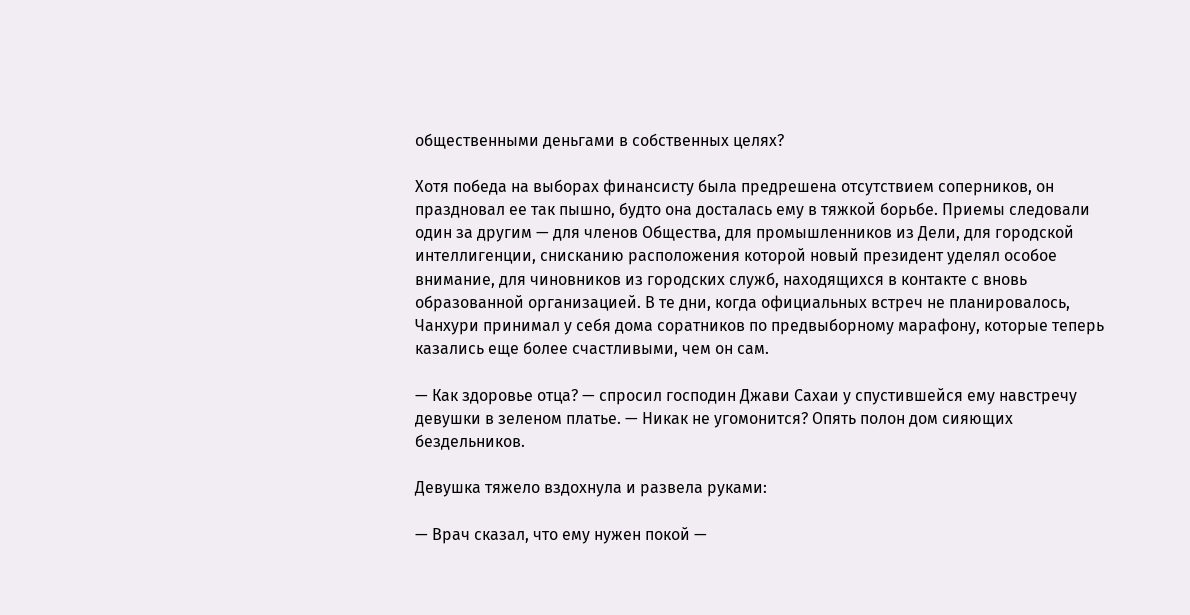общественными деньгами в собственных целях?

Хотя победа на выборах финансисту была предрешена отсутствием соперников, он праздновал ее так пышно, будто она досталась ему в тяжкой борьбе. Приемы следовали один за другим — для членов Общества, для промышленников из Дели, для городской интеллигенции, снисканию расположения которой новый президент уделял особое внимание, для чиновников из городских служб, находящихся в контакте с вновь образованной организацией. В те дни, когда официальных встреч не планировалось, Чанхури принимал у себя дома соратников по предвыборному марафону, которые теперь казались еще более счастливыми, чем он сам.

— Как здоровье отца? — спросил господин Джави Сахаи у спустившейся ему навстречу девушки в зеленом платье. — Никак не угомонится? Опять полон дом сияющих бездельников.

Девушка тяжело вздохнула и развела руками:

— Врач сказал, что ему нужен покой —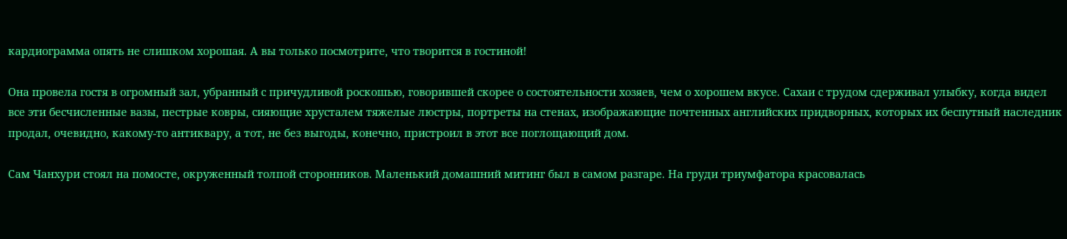кардиограмма опять не слишком хорошая. А вы только посмотрите, что творится в гостиной!

Она провела гостя в огромный зал, убранный с причудливой роскошью, говорившей скорее о состоятельности хозяев, чем о хорошем вкусе. Сахаи с трудом сдерживал улыбку, когда видел все эти бесчисленные вазы, пестрые ковры, сияющие хрусталем тяжелые люстры, портреты на стенах, изображающие почтенных английских придворных, которых их беспутный наследник продал, очевидно, какому-то антиквару, а тот, не без выгоды, конечно, пристроил в этот все поглощающий дом.

Сам Чанхури стоял на помосте, окруженный толпой сторонников. Маленький домашний митинг был в самом разгаре. На груди триумфатора красовалась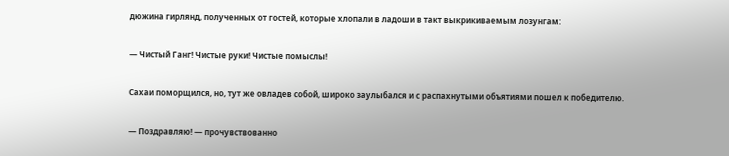дюжина гирлянд, полученных от гостей, которые хлопали в ладоши в такт выкрикиваемым лозунгам:

— Чистый Ганг! Чистые руки! Чистые помыслы!

Сахаи поморщился, но, тут же овладев собой, широко заулыбался и с распахнутыми объятиями пошел к победителю.

— Поздравляю! — прочувствованно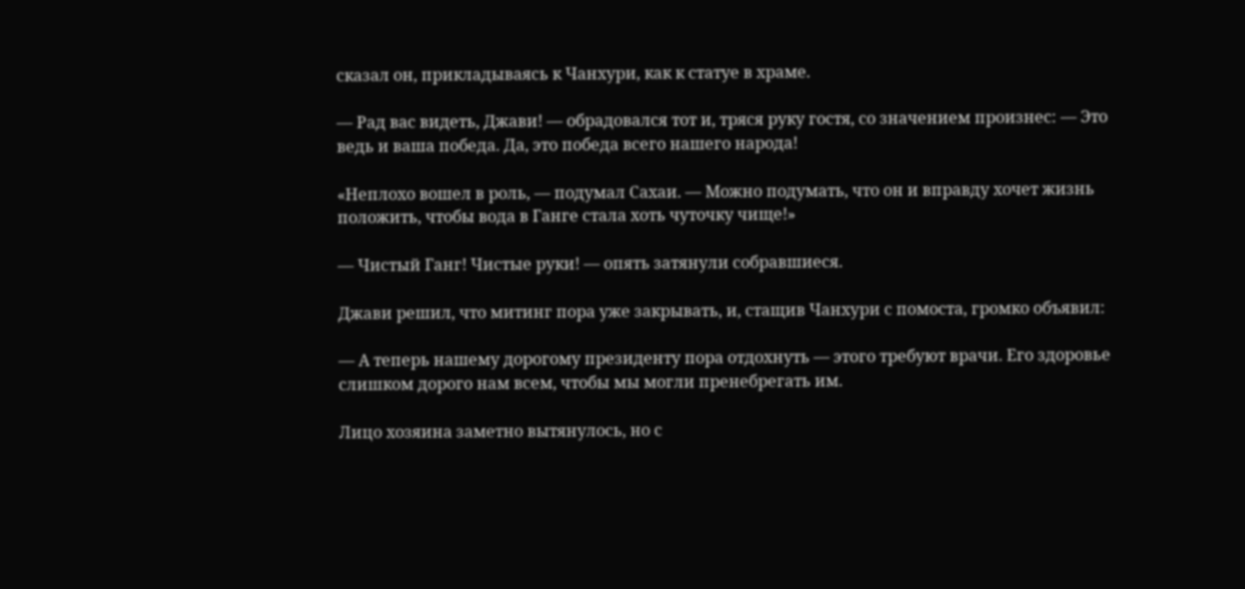сказал он, прикладываясь к Чанхури, как к статуе в храме.

— Рад вас видеть, Джави! — обрадовался тот и, тряся руку гостя, со значением произнес: — Это ведь и ваша победа. Да, это победа всего нашего народа!

«Неплохо вошел в роль, — подумал Сахаи. — Можно подумать, что он и вправду хочет жизнь положить, чтобы вода в Ганге стала хоть чуточку чище!»

— Чистый Ганг! Чистые руки! — опять затянули собравшиеся.

Джави решил, что митинг пора уже закрывать, и, стащив Чанхури с помоста, громко объявил:

— А теперь нашему дорогому президенту пора отдохнуть — этого требуют врачи. Его здоровье слишком дорого нам всем, чтобы мы могли пренебрегать им.

Лицо хозяина заметно вытянулось, но с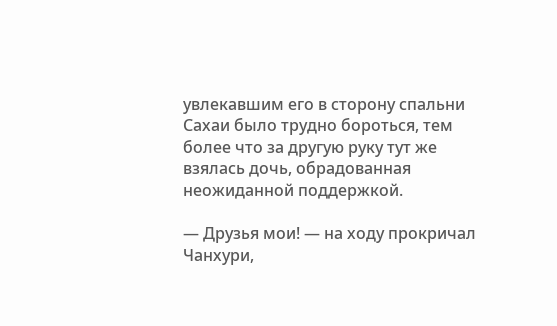увлекавшим его в сторону спальни Сахаи было трудно бороться, тем более что за другую руку тут же взялась дочь, обрадованная неожиданной поддержкой.

— Друзья мои! — на ходу прокричал Чанхури,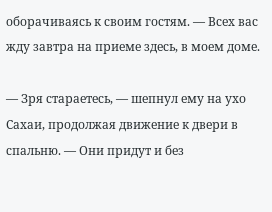оборачиваясь к своим гостям. — Всех вас жду завтра на приеме здесь, в моем доме.

— Зря стараетесь, — шепнул ему на ухо Сахаи, продолжая движение к двери в спальню. — Они придут и без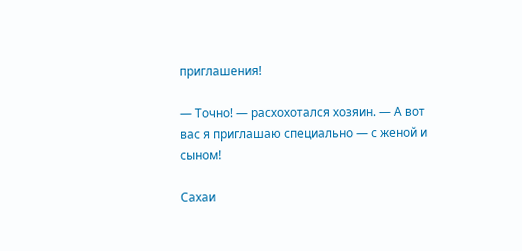приглашения!

— Точно! — расхохотался хозяин. — А вот вас я приглашаю специально — с женой и сыном!

Сахаи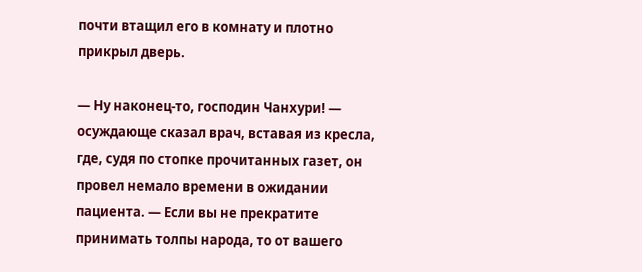почти втащил его в комнату и плотно прикрыл дверь.

— Ну наконец-то, господин Чанхури! — осуждающе сказал врач, вставая из кресла, где, судя по стопке прочитанных газет, он провел немало времени в ожидании пациента. — Если вы не прекратите принимать толпы народа, то от вашего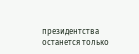президентства останется только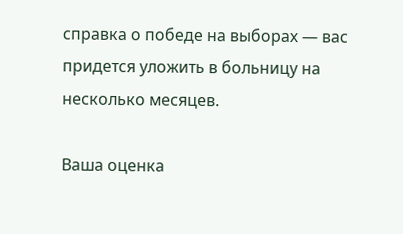справка о победе на выборах — вас придется уложить в больницу на несколько месяцев.

Ваша оценка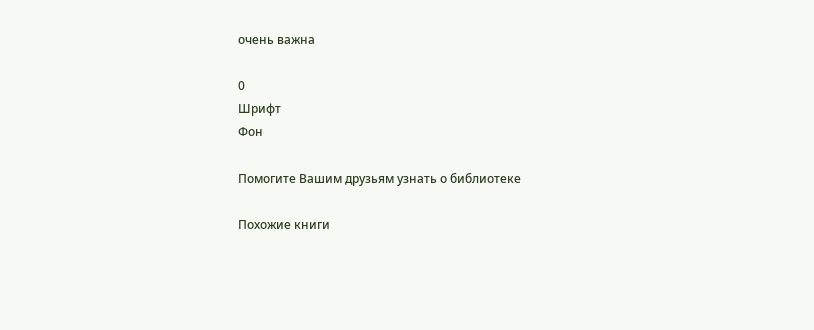очень важна

0
Шрифт
Фон

Помогите Вашим друзьям узнать о библиотеке

Похожие книги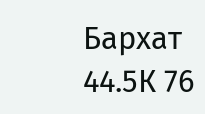Бархат
44.5К 76